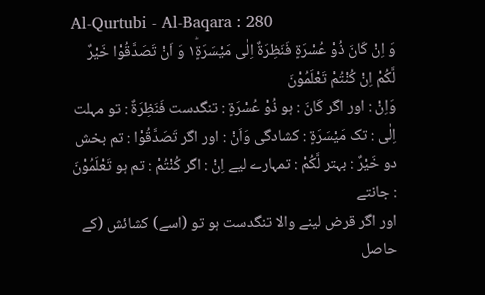Al-Qurtubi - Al-Baqara : 280
وَ اِنْ كَانَ ذُوْ عُسْرَةٍ فَنَظِرَةٌ اِلٰى مَیْسَرَةٍ١ؕ وَ اَنْ تَصَدَّقُوْا خَیْرٌ لَّكُمْ اِنْ كُنْتُمْ تَعْلَمُوْنَ
وَاِنْ : اور اگر كَانَ : ہو ذُوْ عُسْرَةٍ : تنگدست فَنَظِرَةٌ : تو مہلت اِلٰى : تک مَيْسَرَةٍ : کشادگی وَاَنْ : اور اگر تَصَدَّقُوْا : تم بخش دو خَيْرٌ : بہتر لَّكُمْ : تمہارے لیے اِنْ : اگر كُنْتُمْ : تم ہو تَعْلَمُوْنَ : جانتے
اور اگر قرض لینے والا تنگدست ہو تو (اسے) کشائش (کے حاصل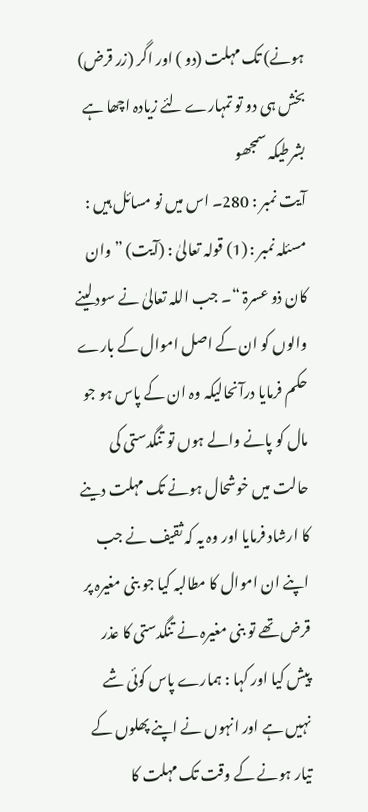ہونے) تک مہلت (دو ) اور اگر (زر قرض) بخش ہی دو تو تمہارے لئے زیادہ اچھا ہے بشرطیکہ سمجھو
آیت نمبر : 280۔ اس میں نو مسائل ہیں : مسئلہ نمبر : (1) قولہ تعالیٰ : (آیت) ” وان کان ذو عسرۃ “۔ جب اللہ تعالیٰ نے سود لینے والوں کو ان کے اصل اموال کے بارے حکم فرمایا درآنحالیکہ وہ ان کے پاس ہو جو مال کو پانے والے ہوں تو تنگدستی کی حالت میں خوشحال ہونے تک مہلت دینے کا ارشاد فرمایا اور وہ یہ کہ ثقیف نے جب اپنے ان اموال کا مطالبہ کیا جو بنی مغیرہ پر قرض تھے تو بنی مغیرہ نے تنگدستی کا عذر پیش کیا اور کہا : ہمارے پاس کوئی شے نہیں ہے اور انہوں نے اپنے پھلوں کے تیار ہونے کے وقت تک مہلت کا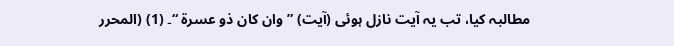مطالبہ کیا، تب یہ آیت نازل ہوئی (آیت) ” وان کان ذو عسرۃ “۔ (1) (المحرر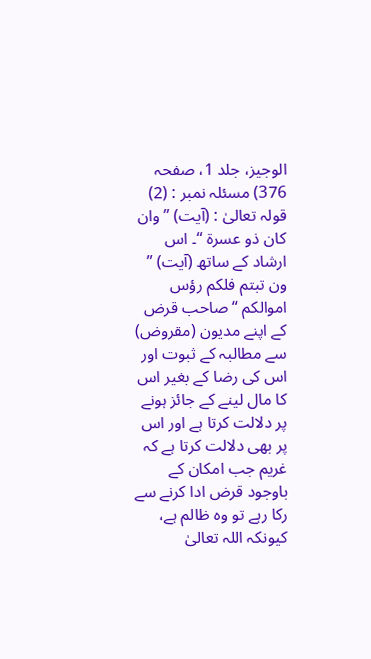الوجیز، جلد 1، صفحہ 376) مسئلہ نمبر : (2) قولہ تعالیٰ : (آیت) ” وان کان ذو عسرۃ “۔ اس ارشاد کے ساتھ (آیت) ” ون تبتم فلکم رؤس اموالکم “ صاحب قرض کے اپنے مدیون (مقروض) سے مطالبہ کے ثبوت اور اس کی رضا کے بغیر اس کا مال لینے کے جائز ہونے پر دلالت کرتا ہے اور اس پر بھی دلالت کرتا ہے کہ غریم جب امکان کے باوجود قرض ادا کرنے سے رکا رہے تو وہ ظالم ہے، کیونکہ اللہ تعالیٰ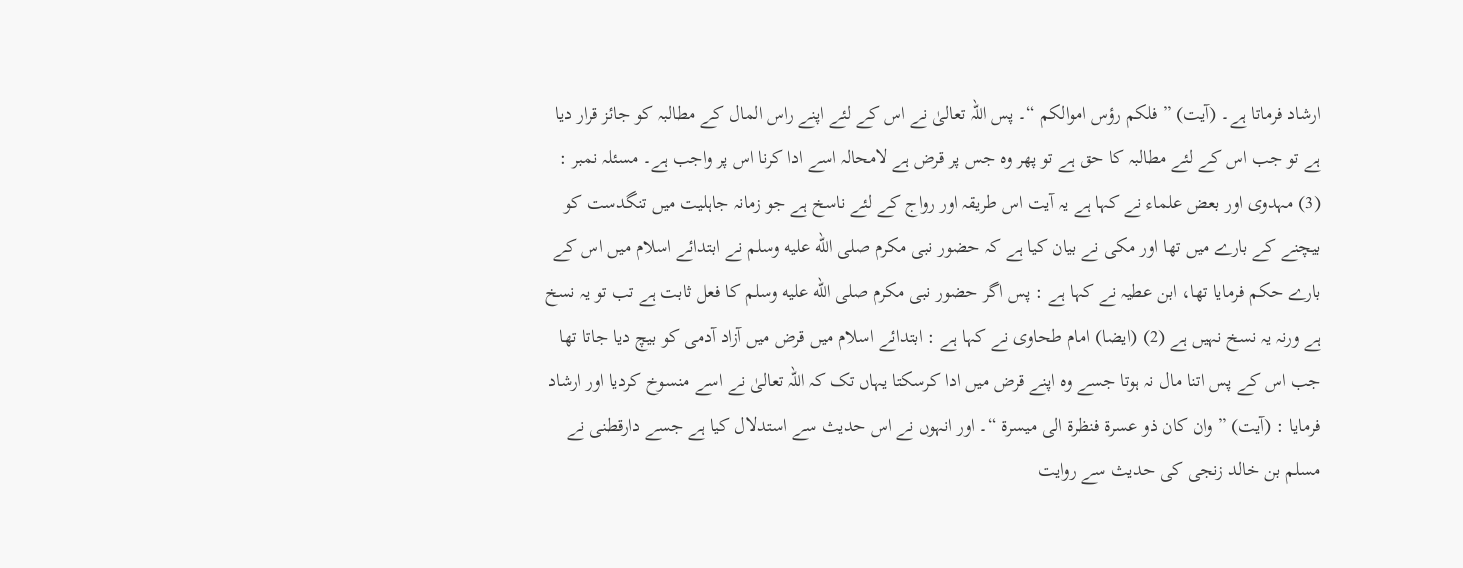ارشاد فرماتا ہے۔ (آیت) ” فلکم رؤس اموالکم “۔ پس اللہ تعالیٰ نے اس کے لئے اپنے راس المال کے مطالبہ کو جائز قرار دیا ہے تو جب اس کے لئے مطالبہ کا حق ہے تو پھر وہ جس پر قرض ہے لامحالہ اسے ادا کرنا اس پر واجب ہے۔ مسئلہ نمبر : (3) مہدوی اور بعض علماء نے کہا ہے یہ آیت اس طریقہ اور رواج کے لئے ناسخ ہے جو زمانہ جاہلیت میں تنگدست کو بیچنے کے بارے میں تھا اور مکی نے بیان کیا ہے کہ حضور نبی مکرم صلى الله عليه وسلم نے ابتدائے اسلام میں اس کے بارے حکم فرمایا تھا، ابن عطیہ نے کہا ہے : پس اگر حضور نبی مکرم صلى الله عليه وسلم کا فعل ثابت ہے تب تو یہ نسخ ہے ورنہ یہ نسخ نہیں ہے (2) (ایضا) امام طحاوی نے کہا ہے : ابتدائے اسلام میں قرض میں آزاد آدمی کو بیچ دیا جاتا تھا جب اس کے پس اتنا مال نہ ہوتا جسے وہ اپنے قرض میں ادا کرسکتا یہاں تک کہ اللہ تعالیٰ نے اسے منسوخ کردیا اور ارشاد فرمایا : (آیت) ” وان کان ذو عسرۃ فنظرۃ الی میسرۃ “۔ اور انہوں نے اس حدیث سے استدلال کیا ہے جسے دارقطنی نے مسلم بن خالد زنجی کی حدیث سے روایت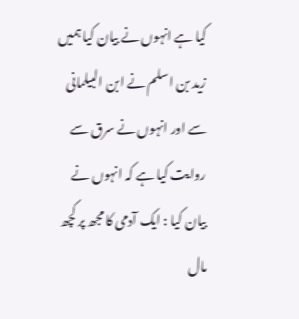کیا ہے انہوں نے بیان کیا ہمیں زید بن اسلم نے ابن البیلمانی سے اور انہوں نے سرق سے روایت کیا ہے کہ انہوں نے بیان کیا : ایک آدمی کا مجھ پر کچھ مال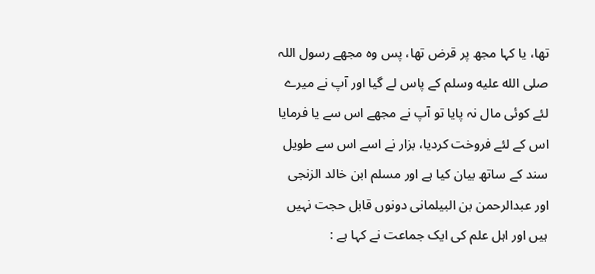تھا، یا کہا مجھ پر قرض تھا، پس وہ مجھے رسول اللہ صلى الله عليه وسلم کے پاس لے گیا اور آپ نے میرے لئے کوئی مال نہ پایا تو آپ نے مجھے اس سے یا فرمایا اس کے لئے فروخت کردیا، بزار نے اسے اس سے طویل سند کے ساتھ بیان کیا ہے اور مسلم ابن خالد الزنجی اور عبدالرحمن بن البیلمانی دونوں قابل حجت نہیں ہیں اور اہل علم کی ایک جماعت نے کہا ہے :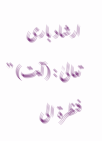ارشاد باری تعالیٰ : (آیت) ” فنظرۃ الی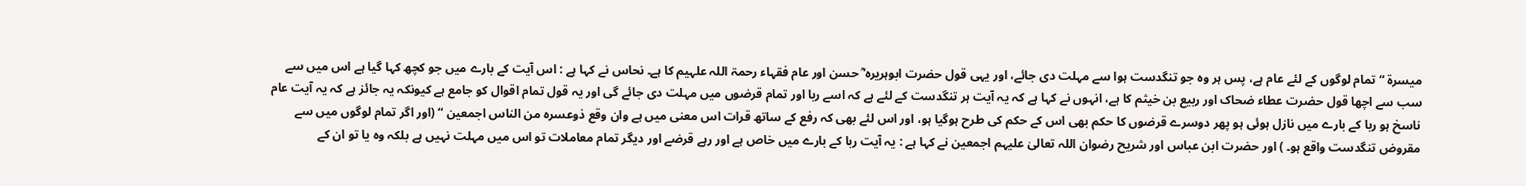میسرۃ “ تمام لوگوں کے لئے عام ہے، پس ہر وہ جو تنگدست ہوا سے مہلت دی جائے، اور یہی قول حضرت ابوہریرہ ؓ حسن اور عام فقہاء رحمۃ اللہ علہیم کا ہے۔ نحاس نے کہا ہے : اس آیت کے بارے میں جو کچھ کہا گیا ہے اس میں سے سب سے اچھا قول حضرت عطاء ضحاک اور ربیع بن خیثم کا ہے، انہوں نے کہا ہے کہ یہ آیت ہر تنگدست کے لئے ہے کہ اسے ربا اور تمام قرضوں میں مہلت دی جائے گی اور یہ قول تمام اقوال کو جامع ہے کیونکہ یہ جائز ہے کہ یہ آیت عام ناسخ ہو ربا کے بارے میں نازل ہوئی ہو پھر دوسرے قرضوں کا حکم بھی اس کے حکم کی طرح ہوگیا ہو، اور اس لئے بھی کہ رفع کے ساتھ قرات اس معنی میں ہے وان وقع ذوعسرہ من الناس اجمعین “ (اور اگر تمام لوگوں میں سے مقروض تنگدست واقع ہو۔ ) اور حضرت ابن عباس اور شریح رضوان اللہ تعالیٰ علیہم اجمعین نے کہا ہے : یہ آیت ربا کے بارے میں خاص ہے اور رہے قرضے اور دیگر تمام معاملات تو اس میں مہلت نہیں ہے بلکہ وہ یا تو ان کے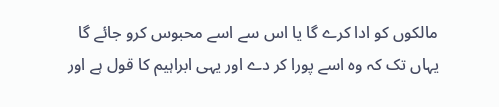مالکوں کو ادا کرے گا یا اس سے اسے محبوس کرو جائے گا یہاں تک کہ وہ اسے پورا کر دے اور یہی ابراہیم کا قول ہے اور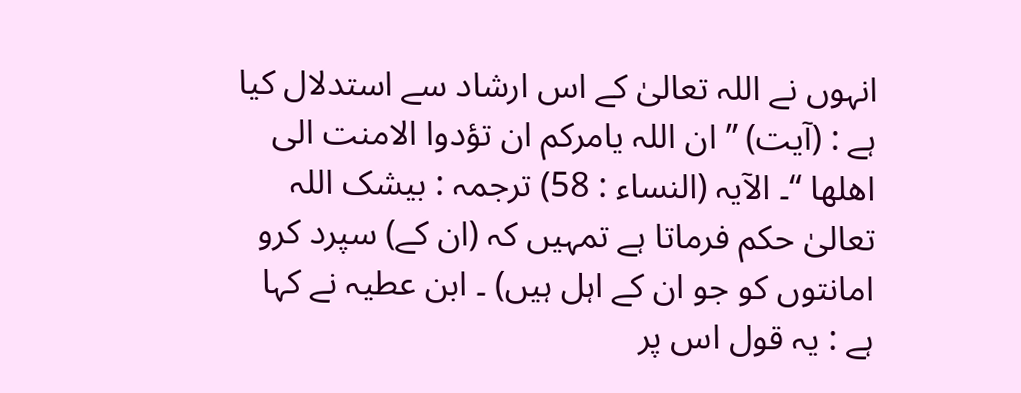انہوں نے اللہ تعالیٰ کے اس ارشاد سے استدلال کیا ہے : (آیت) ” ان اللہ یامرکم ان تؤدوا الامنت الی اھلھا “۔ الآیہ (النساء : 58) ترجمہ : بیشک اللہ تعالیٰ حکم فرماتا ہے تمہیں کہ (ان کے) سپرد کرو امانتوں کو جو ان کے اہل ہیں) ۔ ابن عطیہ نے کہا ہے : یہ قول اس پر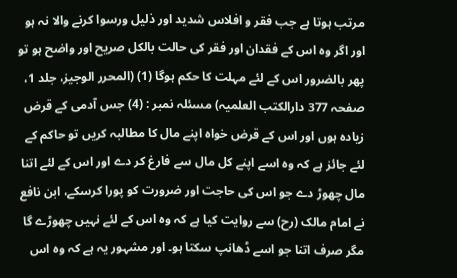مرتب ہوتا ہے جب فقر و افلاس شدید اور ذلیل ورسوا کرنے والا نہ ہو اور اگر وہ اس کے فقدان اور فقر کی حالت بالکل صریح اور واضح ہو تو پھر بالضرور اس کے لئے مہلت کا حکم ہوگا (1) (المحرر الوجیز، جلد 1، صفحہ 377 دارالکتب العلمیہ) مسئلہ نمبر : (4) جس آدمی کے قرض زیادہ ہوں اور اس کے قرض خواہ اپنے مال کا مطالبہ کریں تو حاکم کے لئے جائز ہے کہ وہ اسے اپنے کل مال سے فارغ کر دے اور اس کے لئے اتنا مال چھوڑ دے جو اس کی حاجت اور ضرورت کو پورا کرسکے، ابن نافع نے امام مالک (رح) سے روایت کیا ہے کہ وہ اس کے لئے نہیں چھوڑے گا مگر صرف اتنا جو اسے ڈھانپ سکتا ہو۔ اور مشہور یہ ہے کہ وہ اس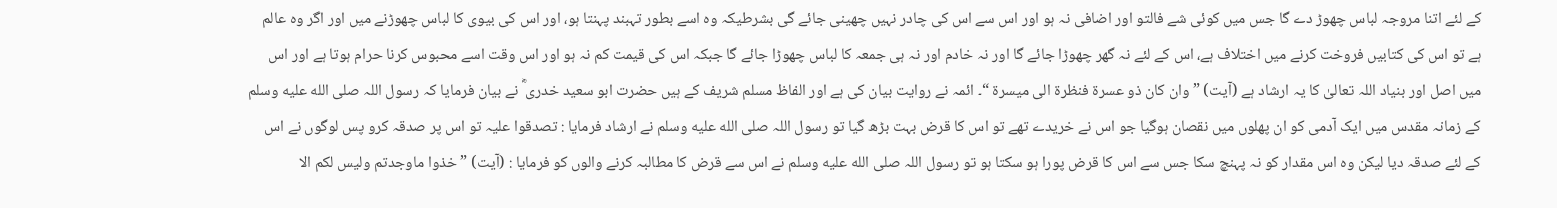کے لئے اتنا مروجہ لباس چھوڑ دے گا جس میں کوئی شے فالتو اور اضافی نہ ہو اور اس سے اس کی چادر نہیں چھینی جائے گی بشرطیکہ وہ اسے بطور تہبند پہنتا ہو، اور اس کی بیوی کا لباس چھوڑنے میں اور اگر وہ عالم ہے تو اس کی کتابیں فروخت کرنے میں اختلاف ہے، اس کے لئے نہ گھر چھوڑا جائے گا اور نہ خادم اور نہ ہی جمعہ کا لباس چھوڑا جائے گا جبکہ اس کی قیمت کم نہ ہو اور اس وقت اسے محبوس کرنا حرام ہوتا ہے اور اس میں اصل اور بنیاد اللہ تعالیٰ کا یہ ارشاد ہے (آیت) ” وان کان ذو عسرۃ فنظرۃ الی میسرۃ “۔ ائمہ نے روایت بیان کی ہے اور الفاظ مسلم شریف کے ہیں حضرت ابو سعید خدری ؓ نے بیان فرمایا کہ رسول اللہ صلى الله عليه وسلم کے زمانہ مقدس میں ایک آدمی کو ان پھلوں میں نقصان ہوگیا جو اس نے خریدے تھے تو اس کا قرض بہت بڑھ گیا تو رسول اللہ صلى الله عليه وسلم نے ارشاد فرمایا : تصدقوا علیہ تو اس پر صدقہ کرو پس لوگوں نے اس کے لئے صدقہ دیا لیکن وہ اس مقدار کو نہ پہنچ سکا جس سے اس کا قرض پورا ہو سکتا ہو تو رسول اللہ صلى الله عليه وسلم نے اس سے قرض کا مطالبہ کرنے والوں کو فرمایا : (آیت) ” خذوا ماوجدتم ولیس لکم الا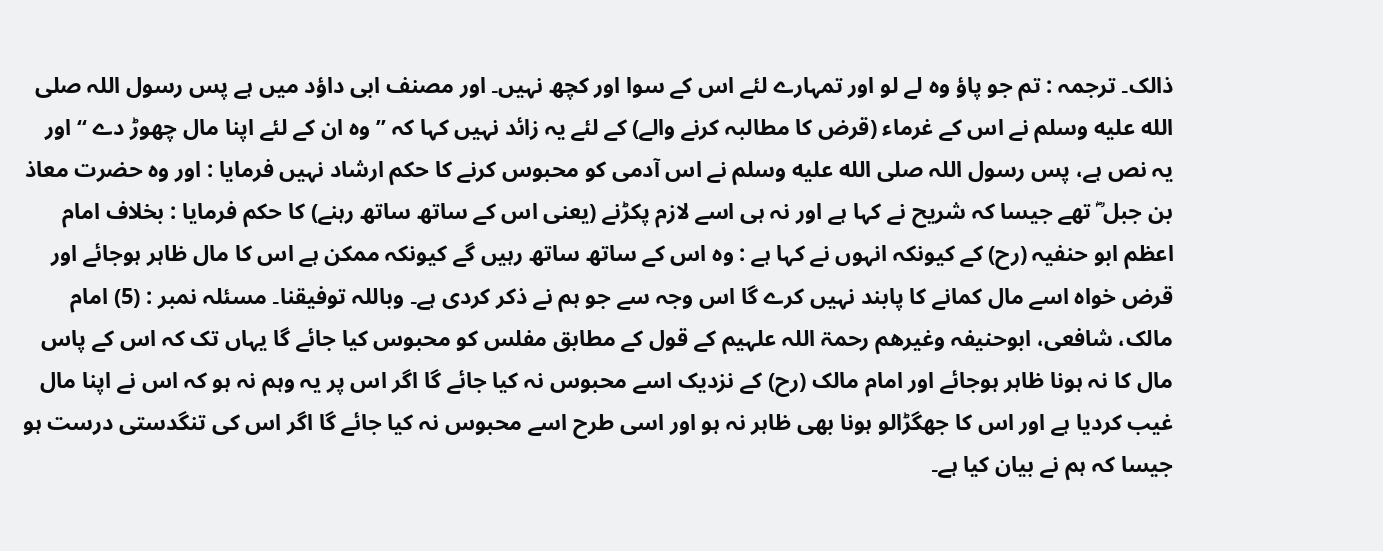ذالک۔ ترجمہ : تم جو پاؤ وہ لے لو اور تمہارے لئے اس کے سوا اور کچھ نہیں۔ اور مصنف ابی داؤد میں ہے پس رسول اللہ صلى الله عليه وسلم نے اس کے غرماء (قرض کا مطالبہ کرنے والے) کے لئے یہ زائد نہیں کہا کہ ” وہ ان کے لئے اپنا مال چھوڑ دے “ اور یہ نص ہے، پس رسول اللہ صلى الله عليه وسلم نے اس آدمی کو محبوس کرنے کا حکم ارشاد نہیں فرمایا : اور وہ حضرت معاذ بن جبل ؓ تھے جیسا کہ شریح نے کہا ہے اور نہ ہی اسے لازم پکڑنے (یعنی اس کے ساتھ ساتھ رہنے) کا حکم فرمایا : بخلاف امام اعظم ابو حنفیہ (رح) کے کیونکہ انہوں نے کہا ہے : وہ اس کے ساتھ ساتھ رہیں گے کیونکہ ممکن ہے اس کا مال ظاہر ہوجائے اور قرض خواہ اسے مال کمانے کا پابند نہیں کرے گا اس وجہ سے جو ہم نے ذکر کردی ہے۔ وباللہ توفیقنا۔ مسئلہ نمبر : (5) امام مالک، شافعی، ابوحنیفہ وغیرھم رحمۃ اللہ علہیم کے قول کے مطابق مفلس کو محبوس کیا جائے گا یہاں تک کہ اس کے پاس مال کا نہ ہونا ظاہر ہوجائے اور امام مالک (رح) کے نزدیک اسے محبوس نہ کیا جائے گا اگر اس پر یہ وہم نہ ہو کہ اس نے اپنا مال غیب کردیا ہے اور اس کا جھگڑالو ہونا بھی ظاہر نہ ہو اور اسی طرح اسے محبوس نہ کیا جائے گا اگر اس کی تنگدستی درست ہو جیسا کہ ہم نے بیان کیا ہے۔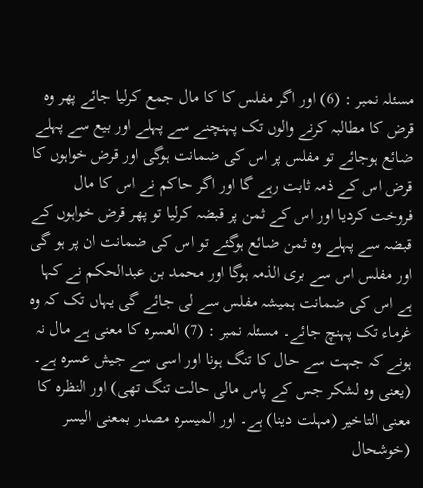مسئلہ نمبر : (6) اور اگر مفلس کا کا مال جمع کرلیا جائے پھر وہ قرض کا مطالبہ کرنے والوں تک پہنچنے سے پہلے اور بیع سے پہلے ضائع ہوجائے تو مفلس پر اس کی ضمانت ہوگی اور قرض خواہوں کا قرض اس کے ذمہ ثابت رہے گا اور اگر حاکم نے اس کا مال فروخت کردیا اور اس کے ثمن پر قبضہ کرلیا تو پھر قرض خواہوں کے قبضہ سے پہلے وہ ثمن ضائع ہوگئے تو اس کی ضمانت ان پر ہو گی اور مفلس اس سے بری الذمہ ہوگا اور محمد بن عبدالحکم نے کہا ہے اس کی ضمانت ہمیشہ مفلس سے لی جائے گی یہاں تک کہ وہ غرماء تک پہنچ جائے۔ مسئلہ نمبر : (7) العسرہ کا معنی ہے مال نہ ہونے کہ جہت سے حال کا تنگ ہونا اور اسی سے جیش عسرہ ہے۔ (یعنی وہ لشکر جس کے پاس مالی حالت تنگ تھی) اور النظرہ کا معنی التاخیر (مہلت دینا) ہے۔ اور المیسرہ مصدر بمعنی الیسر (خوشحال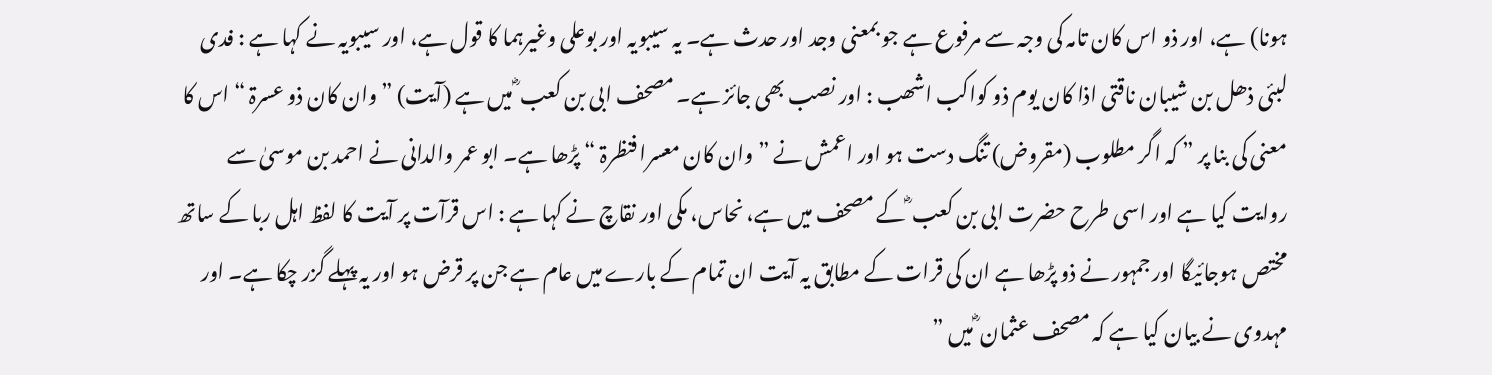ہونا) ہے، اور ذو اس کان تامہ کی وجہ سے مرفوع ہے جو بمعنی وجد اور حدث ہے۔ یہ سیبویہ اور بوعلی وغیرہما کا قول ہے، اور سیبویہ نے کہا ہے : فدی لبئی ذھل بن شیبان ناقتی اذا کان یوم ذو کواکب اشھب : اور نصب بھی جائز ہے۔ مصحف ابی بن کعب ؓ میں ہے (آیت) ” وان کان ذو عسرۃ “ اس کا معنی کی بنا پر ” کہ اگر مطلوب (مقروض) تنگ دست ہو اور اعمش نے ” وان کان معسرا فنظرۃ “ پڑھا ہے۔ ابو عمر والدانی نے احمد بن موسیٰ سے روایت کیا ہے اور اسی طرح حضرت ابی بن کعب ؓ کے مصحف میں ہے، نحاس، مکی اور نقاچ نے کہا ہے : اس قرآت پر آیت کا لفظ اہل ربا کے ساتھ مختص ہوجائیگا اور جمہور نے ذو پڑھا ہے ان کی قرات کے مطابق یہ آیت ان تمام کے بارے میں عام ہے جن پر قرض ہو اور یہ پہلے گزر چکا ہے۔ اور مہدوی نے بیان کیا ہے کہ مصحف عثمان ؓ میں ”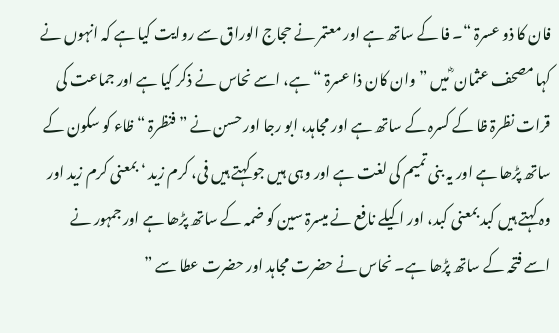فان کا ذو عسرۃ “۔ فا کے ساتھ ہے اور معتمر نے حجاج الوراق سے روایت کیا ہے کہ انہوں نے کہا مصحف عثمان ؓ میں ” وان کان ذا عسرۃ “ ہے، اسے نحاس نے ذکر کیا ہے اور جماعت کی قرات نظرۃ ظا کے کسرہ کے ساتھ ہے اور مجاہد، ابو رجا اور حسن نے ” فنظرۃ “ ظاء کو سکون کے ساتھ پڑھا ہے اور یہ بنی تمیم کی لغت ہے اور وہی ہیں جو کہتے ہیں فی، کرم زید ‘ بمعنی کرم زید اور وہ کہتے ہیں کبد بمعنی کبد، اور اکیلے نافع نے میسرۃ سین کو ضمہ کے ساتھ پڑھا ہے اور جمہور نے اسے فتحہ کے ساتھ پڑھا ہے۔ نحاس نے حضرت مجاہد اور حضرت عطا سے ”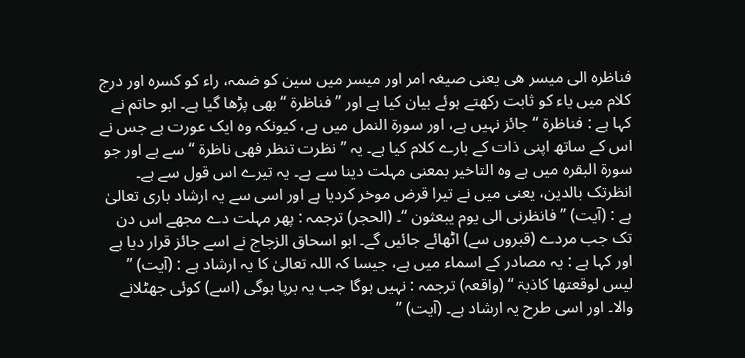فناظرہ الی میسر ھی یعنی صیغہ امر اور میسر میں سین کو ضمہ، راء کو کسرہ اور درج کلام میں یاء کو ثابت رکھتے ہوئے بیان کیا ہے اور ” فناظرۃ “ بھی پڑھا گیا ہے۔ ابو حاتم نے کہا ہے : فناظرۃ “ جائز نہیں ہے، اور سورة النمل میں ہے، کیونکہ وہ ایک عورت ہے جس نے اس کے ساتھ اپنی ذات کے بارے کلام کیا ہے۔ یہ ” نظرت تنظر فھی ناظرۃ “ سے ہے اور جو سورة البقرہ میں ہے وہ التاخیر بمعنی مہلت دینا سے ہے۔ یہ تیرے اس قول سے ہے۔ انظرتک بالدین، یعنی میں نے تیرا قرض موخر کردیا ہے اور اسی سے یہ ارشاد باری تعالیٰ ہے : (آیت) ” فانظرنی الی یوم یبعثون “۔ (الحجر) ترجمہ : پھر مہلت دے مجھے اس دن تک جب مردے (قبروں سے) اٹھائے جائیں گے۔ ابو اسحاق الزجاج نے اسے جائز قرار دیا ہے اور کہا ہے : یہ مصادر کے اسماء میں ہے، جیسا کہ اللہ تعالیٰ کا یہ ارشاد ہے : (آیت) ” لیس لوقعتھا کاذبۃ “ (واقعہ) ترجمہ : نہیں ہوگا جب یہ برپا ہوگی (اسے) کوئی جھٹلانے والا۔ اور اسی طرح یہ ارشاد ہے۔ (آیت) ”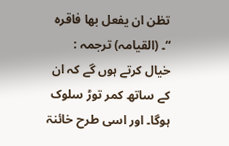تظن ان یفعل بھا فاقرہ “۔ (القیامہ) ترجمہ : خیال کرتے ہوں گے کہ ان کے ساتھ کمر توڑ سلوک ہوگا۔ اور اسی طرح خائنۃ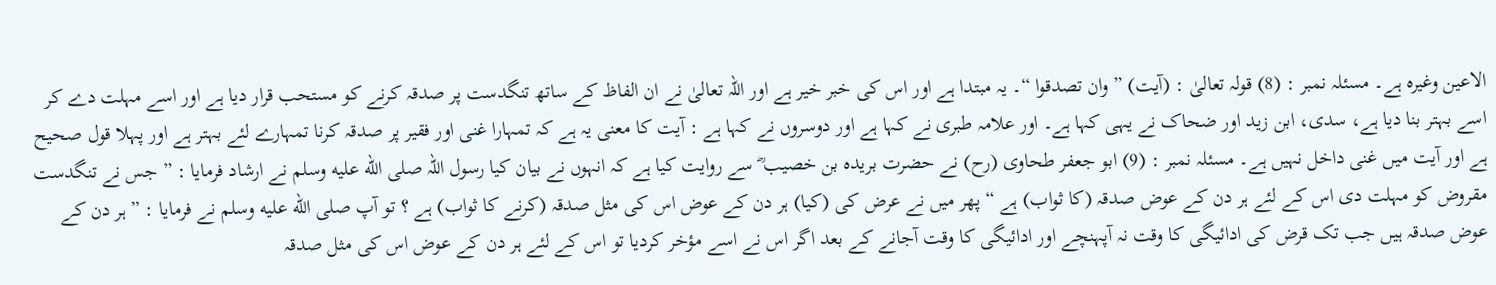الاعین وغیرہ ہے۔ مسئلہ نمبر : (8) قولہ تعالیٰ : (آیت) ” وان تصدقوا “۔ یہ مبتدا ہے اور اس کی خبر خیر ہے اور اللہ تعالیٰ نے ان الفاظ کے ساتھ تنگدست پر صدقہ کرنے کو مستحب قرار دیا ہے اور اسے مہلت دے کر اسے بہتر بنا دیا ہے، سدی، ابن زید اور ضحاک نے یہی کہا ہے۔ اور علامہ طبری نے کہا ہے اور دوسروں نے کہا ہے : آیت کا معنی یہ ہے کہ تمہارا غنی اور فقیر پر صدقہ کرنا تمہارے لئے بہتر ہے اور پہلا قول صحیح ہے اور آیت میں غنی داخل نہیں ہے۔ مسئلہ نمبر : (9) ابو جعفر طحاوی (رح) نے حضرت بریدہ بن خصیب ؓ سے روایت کیا ہے کہ انہوں نے بیان کیا رسول اللہ صلى الله عليه وسلم نے ارشاد فرمایا : ” جس نے تنگدست مقروض کو مہلت دی اس کے لئے ہر دن کے عوض صدقہ (کا ثواب) ہے “ پھر میں نے عرض کی (کیا) ہر دن کے عوض اس کی مثل صدقہ (کرنے کا ثواب) ہے ؟ تو آپ صلى الله عليه وسلم نے فرمایا : ” ہر دن کے عوض صدقہ ہیں جب تک قرض کی ادائیگی کا وقت نہ آپہنچے اور ادائیگی کا وقت آجانے کے بعد اگر اس نے اسے مؤخر کردیا تو اس کے لئے ہر دن کے عوض اس کی مثل صدقہ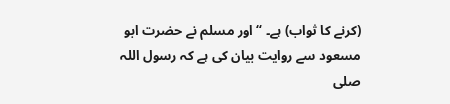(کرنے کا ثواب) ہے۔ “ اور مسلم نے حضرت ابو مسعود سے روایت بیان کی ہے کہ رسول اللہ صلى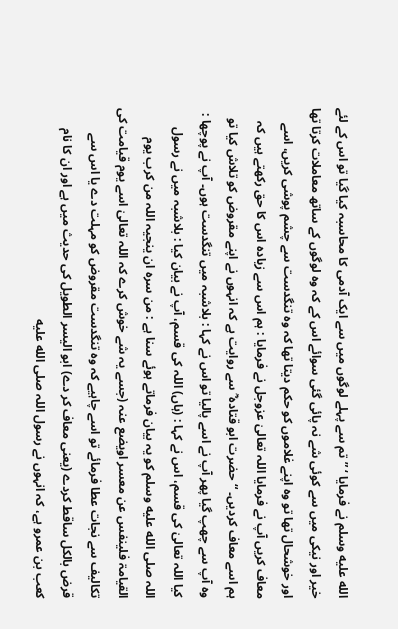الله عليه وسلم نے فرمایا ‘ ” تم سے پہلے لوگوں میں سے ایک آدمی کا محاسبہ کیا گیا تو اس کے لئے خیر اور نیکی میں سے کوئی شے نہ پائی گئی سوائے اس کے کہ وہ لوگوں کے ساتھ معاملات کرتا تھا اور خوشحال تھا تو وہ اپنے غلاموں کو حکم دیتا تھا کہ وہ تنگدست سے چشم پوشی کریں، اسے معاف کریں آپ نے فرمایا اللہ تعالیٰ عزوجل نے فرمایا : ہم اس سے زیادہ اس کا حق رکھتے ہیں کہ ہم اسے معاف کردیں۔ “ حضرت ابو قتادہ ؓ سے روایت ہے کہ انہوں نے اپنے مقروض کو تلاش کیا تو وہ آپ سے چھپ گیا پھر آپ نے اسے پالیا تو اس نے کہا : بلاشبہ میں تنگدست ہوں۔ آپ نے پوچھا : کیا اللہ تعالیٰ کی قسم، اس نے کہا : (ہاں) اللہ کی قسم، آپ نے بیان کیا : بلاشبہ میں نے رسول اللہ صلى الله عليه وسلم کو یہ بیان فرماتے ہوئے سنا ہے : من سرہ ان ینجیہ اللہ من کرب یوم القیامۃ فلینفس عن معسر اویضع عنہ (جسے یہ شے خوش کرے کہ اللہ تعالیٰ اسے یوم قیامت کی تکالیف سے نجات عطا فرمائے تو اسے چاہیے کہ وہ تنگدست مقروض کو مہلت دے یا اس سے قرض بالکل ساقط کردے (یعنی معاف کر دے) ابو الیسر الطویل کی حدیث میں ہے اور ان کا نام کعب بن عمرو ہے، کہ انہوں نے رسول اللہ صلى الله عليه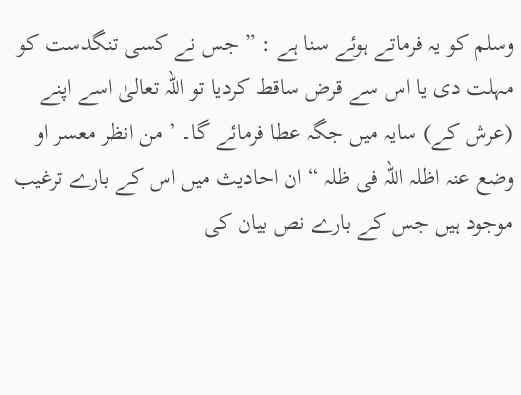وسلم کو یہ فرماتے ہوئے سنا ہے : ” جس نے کسی تنگدست کو مہلت دی یا اس سے قرض ساقط کردیا تو اللہ تعالیٰ اسے اپنے (عرش کے) سایہ میں جگہ عطا فرمائے گا۔ ’ من انظر معسر او وضع عنہ اظلہ اللہ فی ظلہ “ ان احادیث میں اس کے بارے ترغیب موجود ہیں جس کے بارے نص بیان کی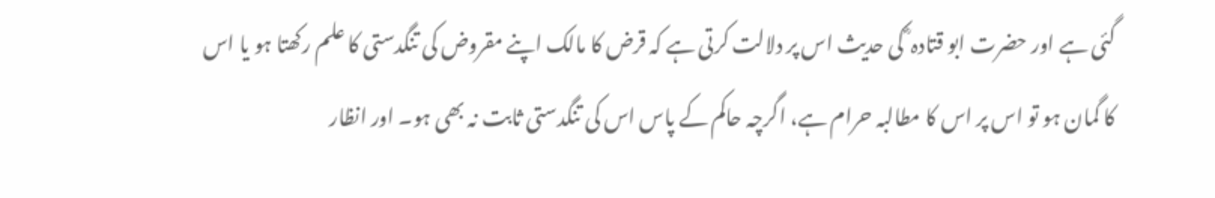گئی ہے اور حضرت ابو قتادہ ؓ کی حدیث اس پر دلالت کرتی ہے کہ قرض کا مالک اپنے مقروض کی تنگدستی کا علم رکھتا ہو یا اس کا گمان ہو تو اس پر اس کا مطالبہ حرام ہے، اگرچہ حاکم کے پاس اس کی تنگدستی ثابت نہ بھی ہو۔ اور انظار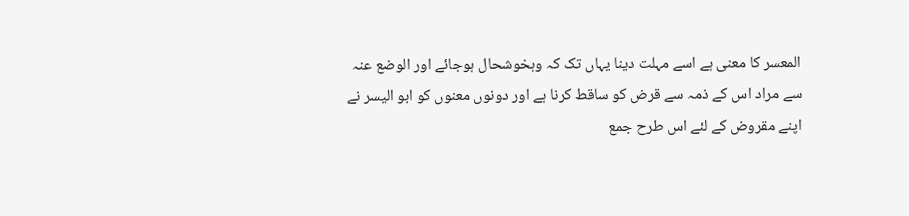المعسر کا معنی ہے اسے مہلت دینا یہاں تک کہ وہخوشحال ہوجائے اور الوضع عنہ سے مراد اس کے ذمہ سے قرض کو ساقط کرنا ہے اور دونوں معنوں کو ابو الیسر نے اپنے مقروض کے لئے اس طرح جمع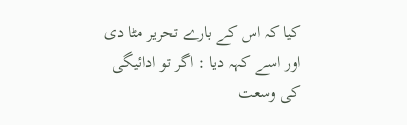کیا کہ اس کے بارے تحریر مٹا دی اور اسے کہہ دیا : اگر تو ادائیگی کی وسعت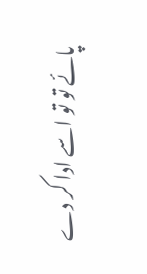پائے تو تو اسے ادا کر دے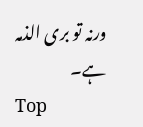ورنہ تو بری الذمہ ہے۔
Top